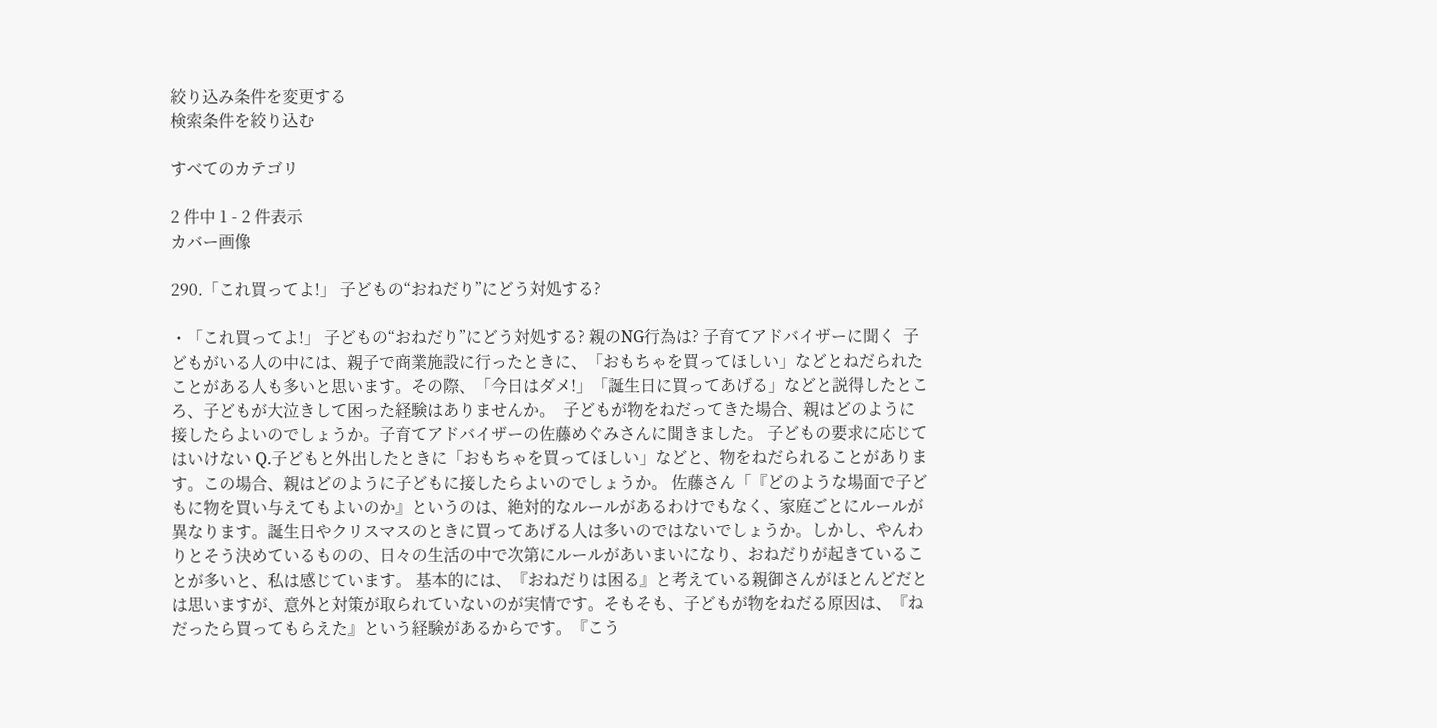絞り込み条件を変更する
検索条件を絞り込む

すべてのカテゴリ

2 件中 1 - 2 件表示
カバー画像

290.「これ買ってよ!」 子どもの“おねだり”にどう対処する?

・「これ買ってよ!」 子どもの“おねだり”にどう対処する? 親のNG行為は? 子育てアドバイザーに聞く  子どもがいる人の中には、親子で商業施設に行ったときに、「おもちゃを買ってほしい」などとねだられたことがある人も多いと思います。その際、「今日はダメ!」「誕生日に買ってあげる」などと説得したところ、子どもが大泣きして困った経験はありませんか。  子どもが物をねだってきた場合、親はどのように接したらよいのでしょうか。子育てアドバイザーの佐藤めぐみさんに聞きました。 子どもの要求に応じてはいけない Q.子どもと外出したときに「おもちゃを買ってほしい」などと、物をねだられることがあります。この場合、親はどのように子どもに接したらよいのでしょうか。 佐藤さん「『どのような場面で子どもに物を買い与えてもよいのか』というのは、絶対的なルールがあるわけでもなく、家庭ごとにルールが異なります。誕生日やクリスマスのときに買ってあげる人は多いのではないでしょうか。しかし、やんわりとそう決めているものの、日々の生活の中で次第にルールがあいまいになり、おねだりが起きていることが多いと、私は感じています。 基本的には、『おねだりは困る』と考えている親御さんがほとんどだとは思いますが、意外と対策が取られていないのが実情です。そもそも、子どもが物をねだる原因は、『ねだったら買ってもらえた』という経験があるからです。『こう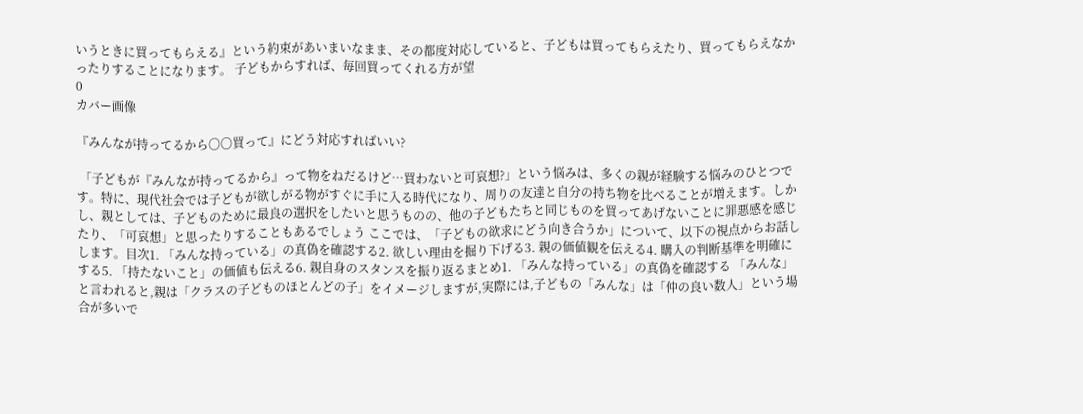いうときに買ってもらえる』という約束があいまいなまま、その都度対応していると、子どもは買ってもらえたり、買ってもらえなかったりすることになります。 子どもからすれば、毎回買ってくれる方が望
0
カバー画像

『みんなが持ってるから〇〇買って』にどう対応すればいい?

 「子どもが『みんなが持ってるから』って物をねだるけど…買わないと可哀想?」という悩みは、多くの親が経験する悩みのひとつです。特に、現代社会では子どもが欲しがる物がすぐに手に入る時代になり、周りの友達と自分の持ち物を比べることが増えます。しかし、親としては、子どものために最良の選択をしたいと思うものの、他の子どもたちと同じものを買ってあげないことに罪悪感を感じたり、「可哀想」と思ったりすることもあるでしょう ここでは、「子どもの欲求にどう向き合うか」について、以下の視点からお話しします。目次1. 「みんな持っている」の真偽を確認する2. 欲しい理由を掘り下げる3. 親の価値観を伝える4. 購入の判断基準を明確にする5. 「持たないこと」の価値も伝える6. 親自身のスタンスを振り返るまとめ1. 「みんな持っている」の真偽を確認する 「みんな」と言われると,親は「クラスの子どものほとんどの子」をイメージしますが,実際には,子どもの「みんな」は「仲の良い数人」という場合が多いで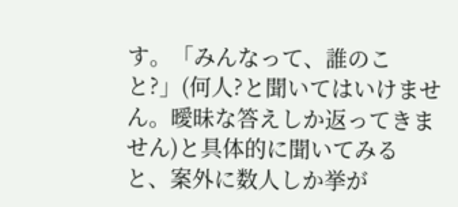す。「みんなって、誰のこと?」(何人?と聞いてはいけません。曖昧な答えしか返ってきません)と具体的に聞いてみると、案外に数人しか挙が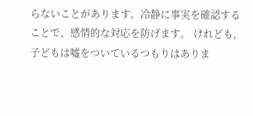らないことがあります。冷静に事実を確認することで、感情的な対応を防げます。 けれども,子どもは嘘をついているつもりはありま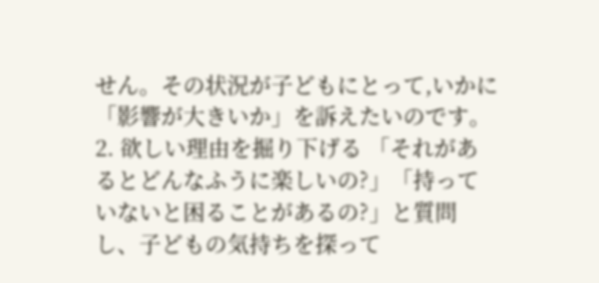せん。その状況が子どもにとって,いかに「影響が大きいか」を訴えたいのです。2. 欲しい理由を掘り下げる 「それがあるとどんなふうに楽しいの?」「持っていないと困ることがあるの?」と質問し、子どもの気持ちを探って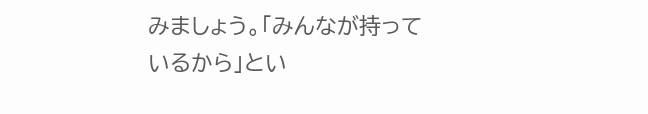みましょう。「みんなが持っているから」とい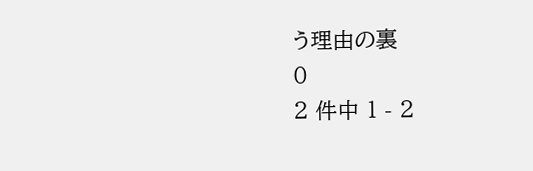う理由の裏
0
2 件中 1 - 2